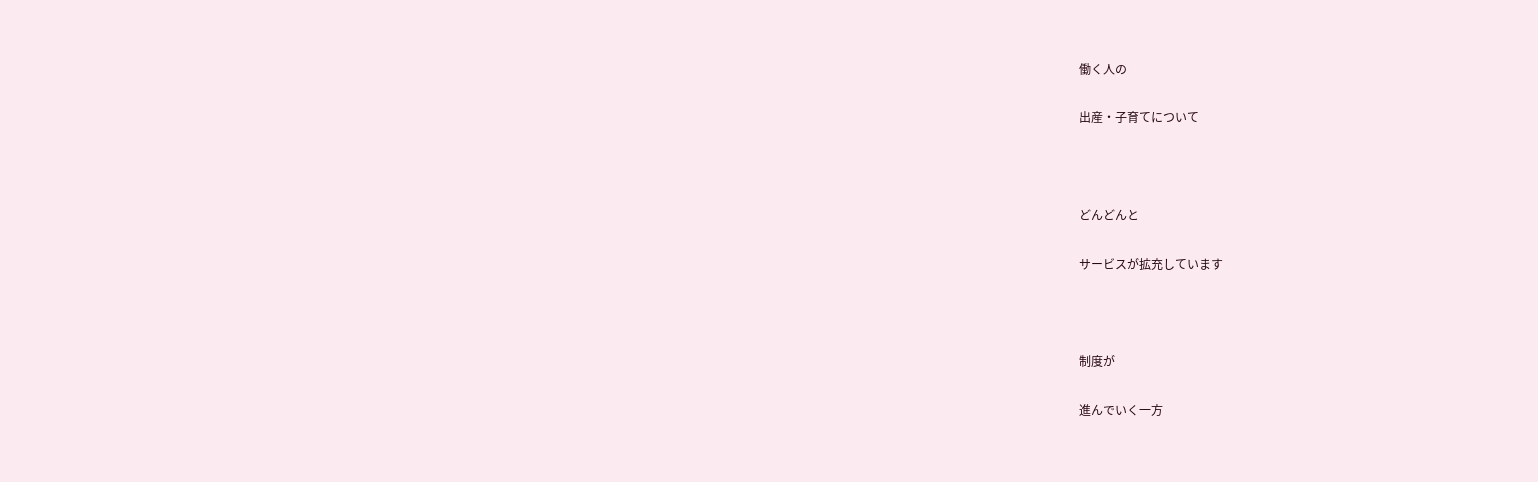働く人の

出産・子育てについて



どんどんと

サービスが拡充しています



制度が

進んでいく一方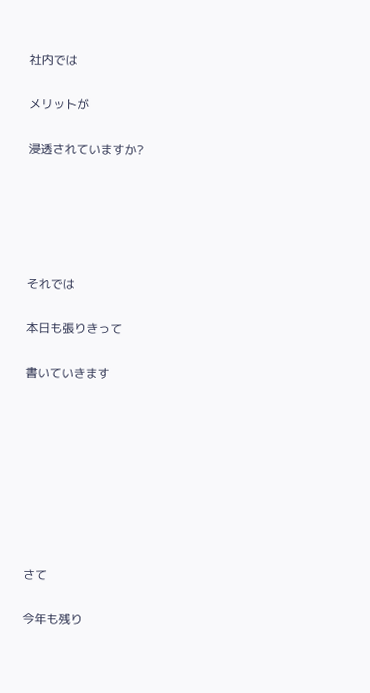社内では

メリットが

浸透されていますか?





それでは

本日も張りきって

書いていきます








さて

今年も残り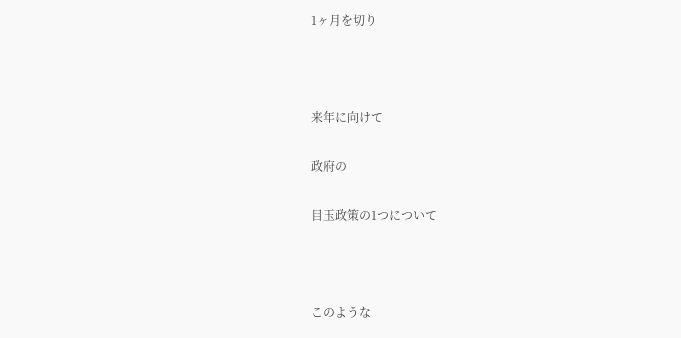1ヶ月を切り



来年に向けて

政府の

目玉政策の1つについて



このような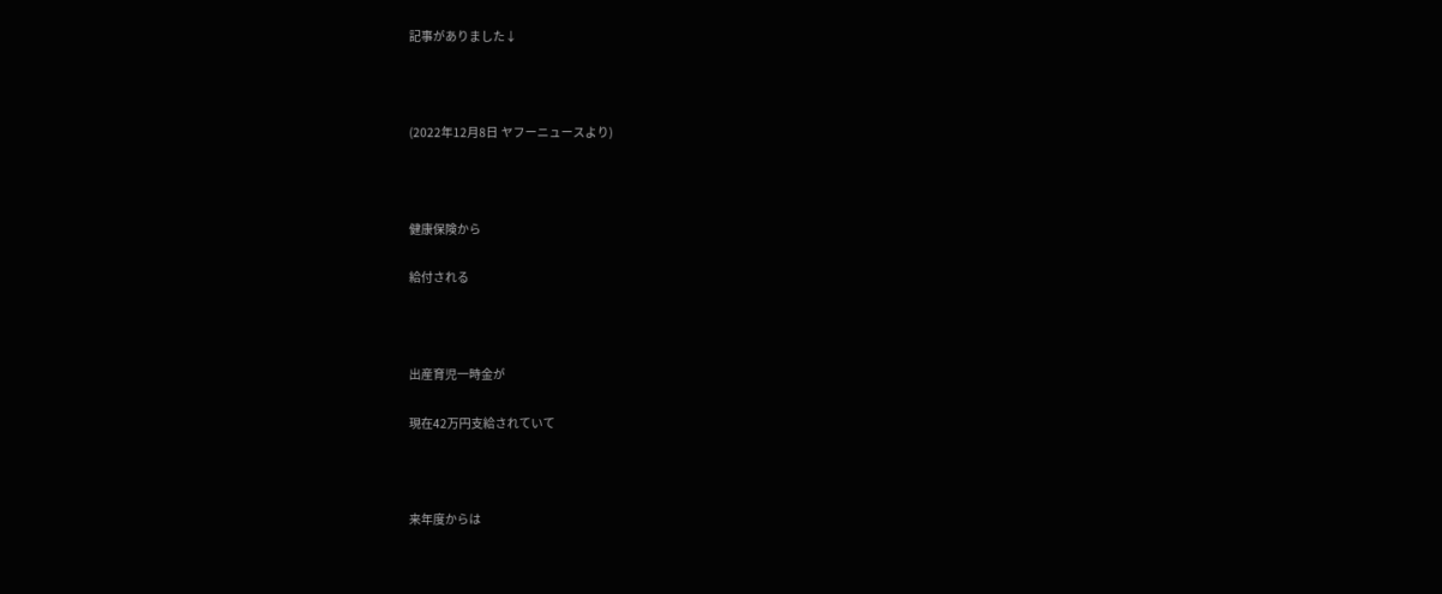記事がありました↓



(2022年12月8日 ヤフーニュースより)



健康保険から

給付される



出産育児一時金が

現在42万円支給されていて



来年度からは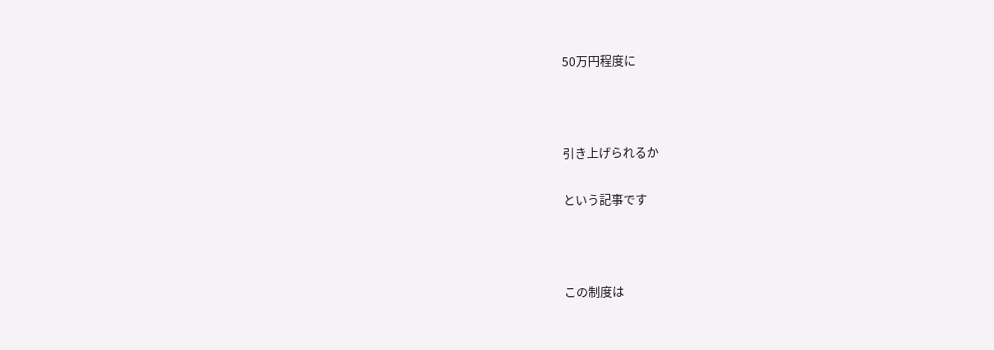50万円程度に



引き上げられるか

という記事です



この制度は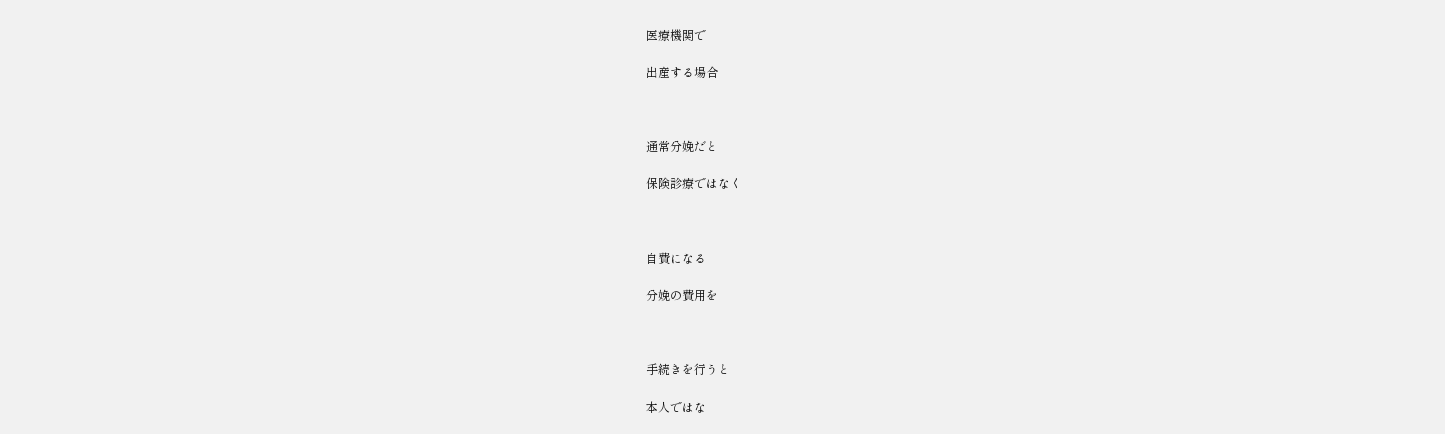医療機関で

出産する場合



通常分娩だと

保険診療ではなく



自費になる

分娩の費用を



手続きを行うと

本人ではな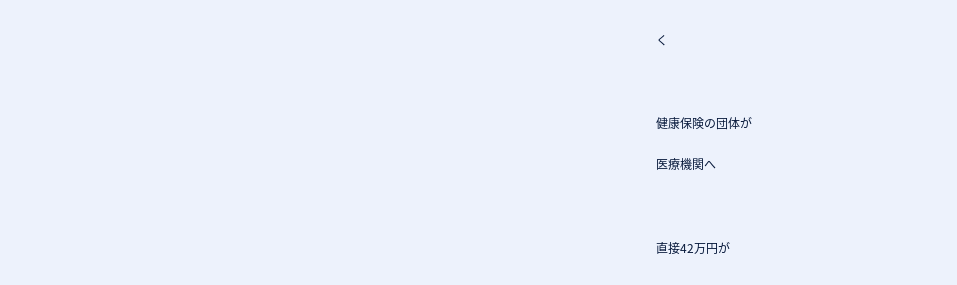く



健康保険の団体が

医療機関へ



直接42万円が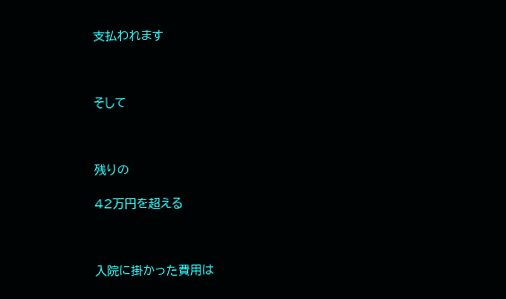支払われます



そして



残りの

42万円を超える



入院に掛かった費用は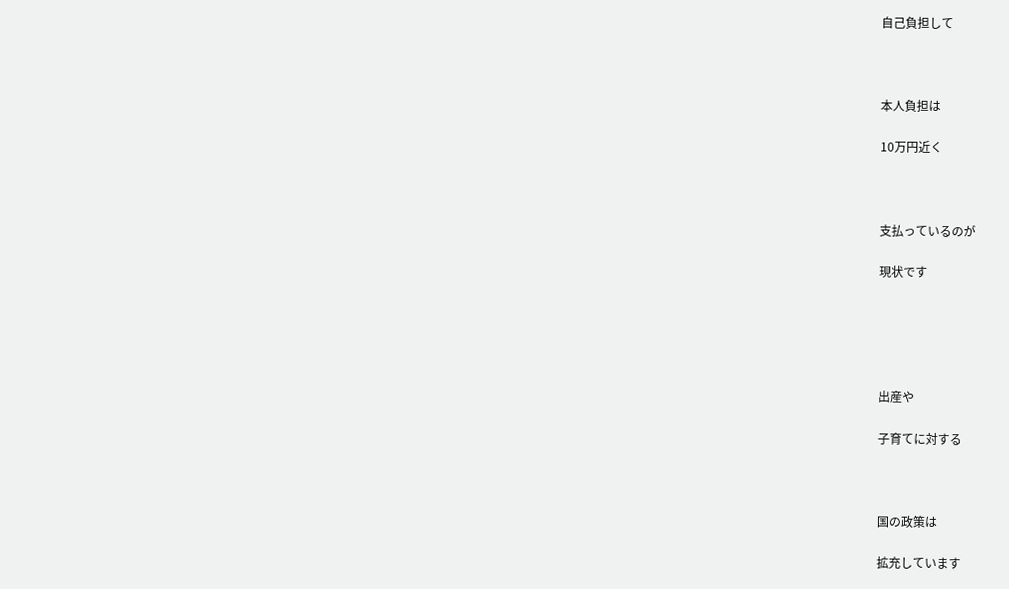自己負担して



本人負担は

10万円近く



支払っているのが

現状です





出産や

子育てに対する



国の政策は

拡充しています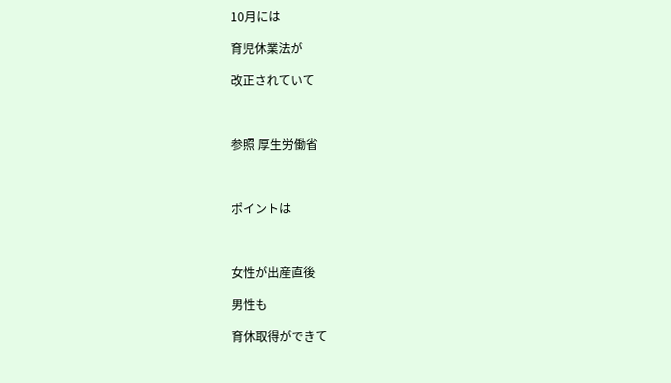10月には

育児休業法が

改正されていて



参照 厚生労働省



ポイントは



女性が出産直後

男性も

育休取得ができて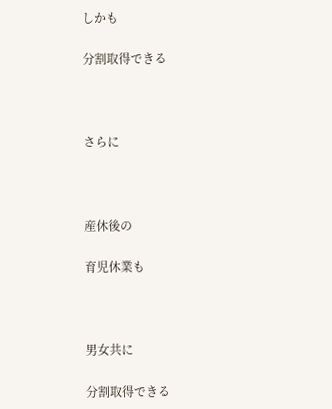しかも

分割取得できる



さらに



産休後の

育児休業も



男女共に

分割取得できる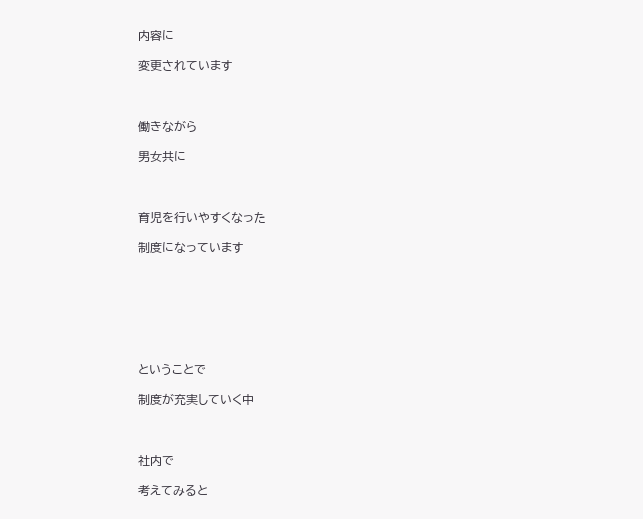内容に

変更されています



働きながら

男女共に



育児を行いやすくなった

制度になっています







ということで

制度が充実していく中



社内で

考えてみると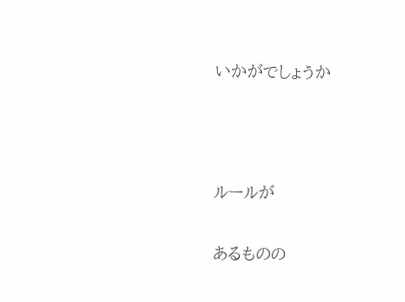いかがでしょうか



ルールが

あるものの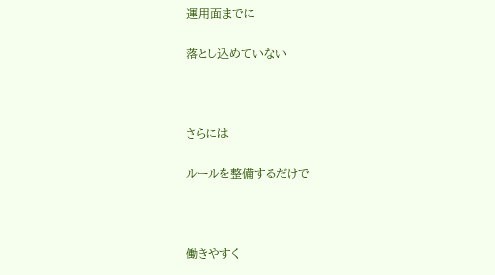運用面までに

落とし込めていない



さらには

ルールを整備するだけで



働きやすく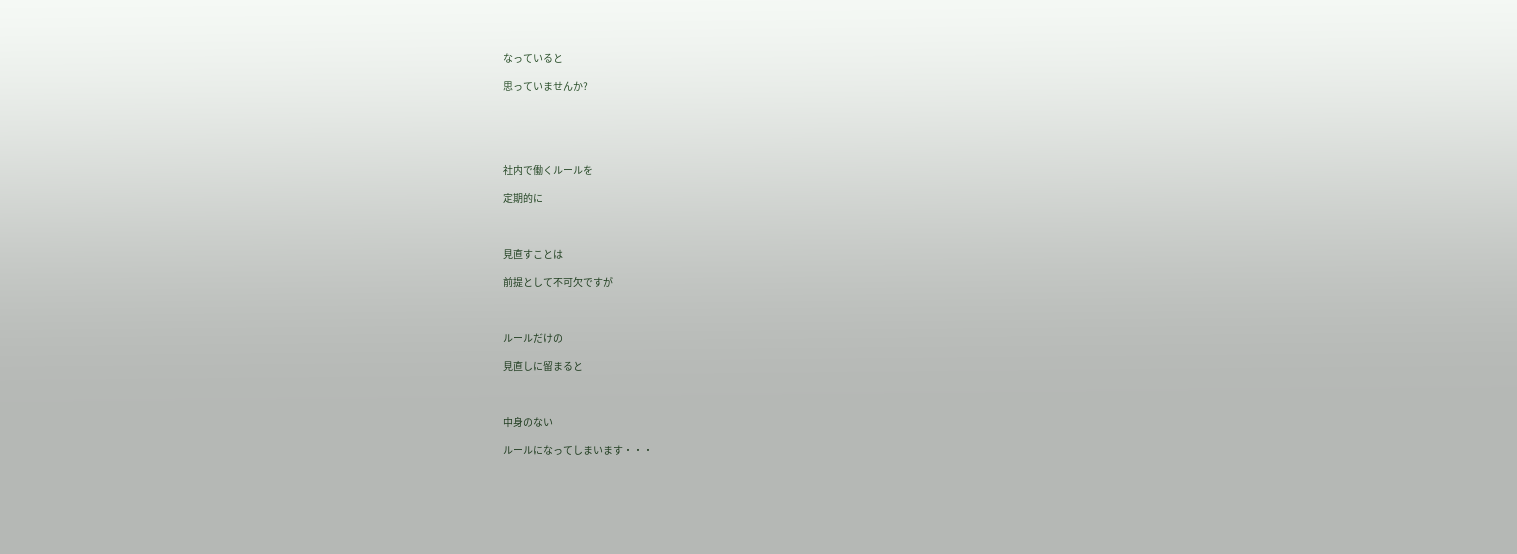なっていると

思っていませんか?





社内で働くルールを

定期的に



見直すことは

前提として不可欠ですが



ルールだけの

見直しに留まると



中身のない

ルールになってしまいます・・・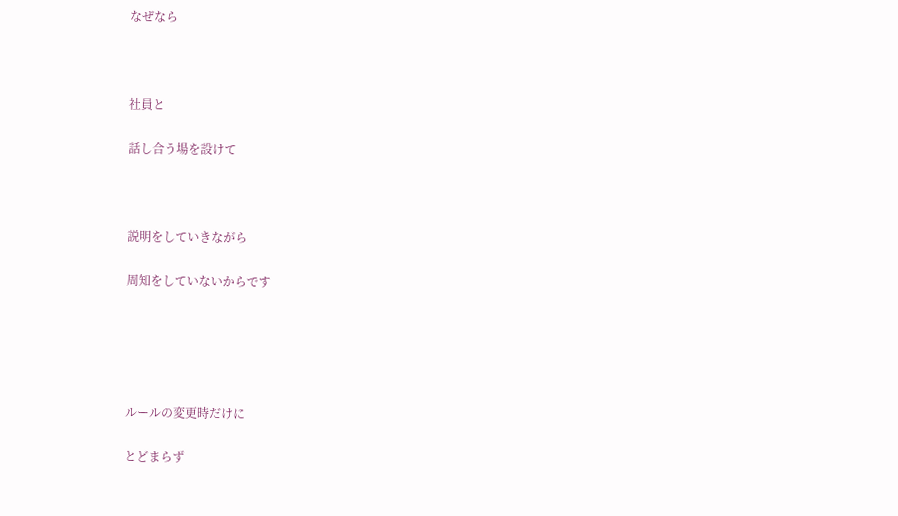なぜなら



社員と

話し合う場を設けて



説明をしていきながら

周知をしていないからです





ルールの変更時だけに

とどまらず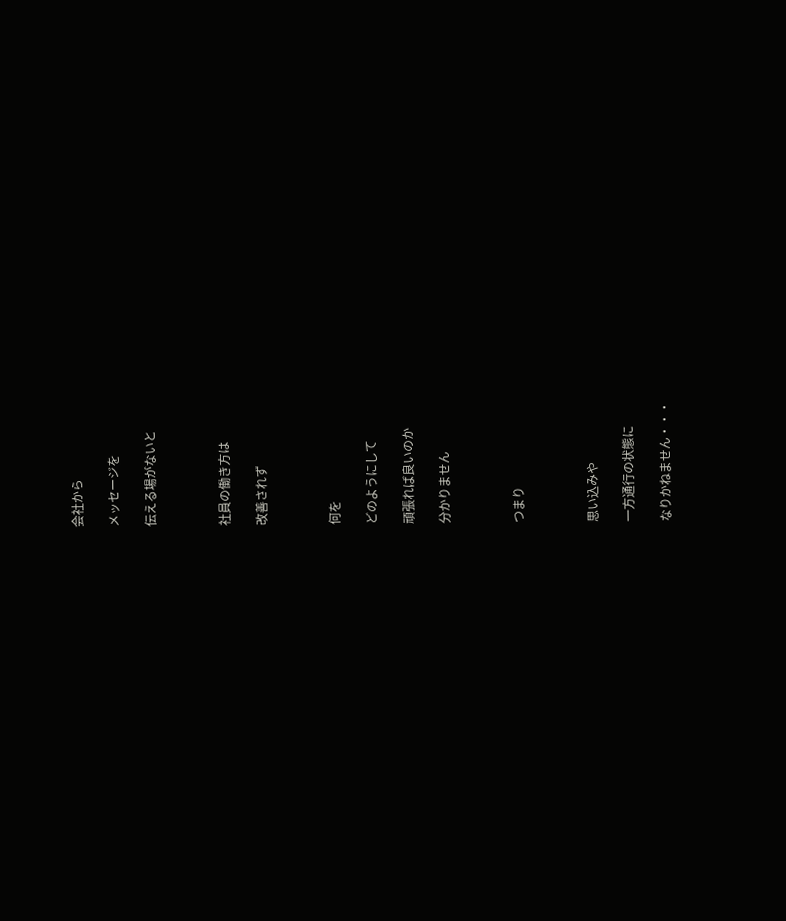会社から

メッセージを

伝える場がないと



社員の働き方は

改善されず



何を

どのようにして

頑張れば良いのか

分かりません



つまり



思い込みや

一方通行の状態に

なりかねません・・・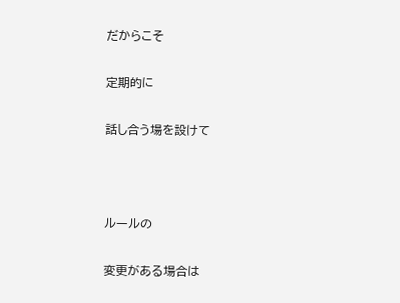だからこそ

定期的に

話し合う場を設けて



ルールの

変更がある場合は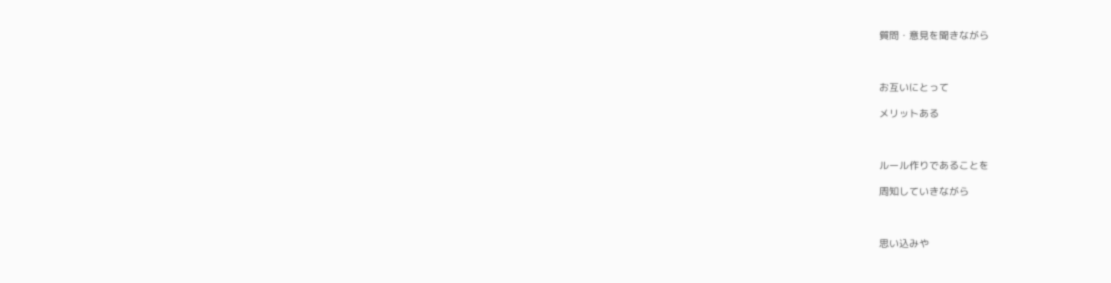質問・意見を聞きながら



お互いにとって

メリットある



ルール作りであることを

周知していきながら



思い込みや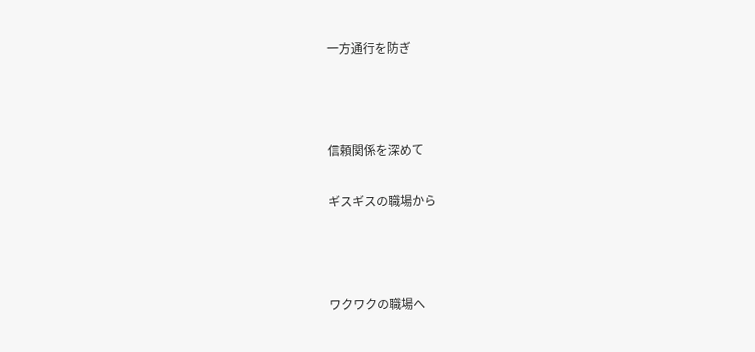一方通行を防ぎ



信頼関係を深めて

ギスギスの職場から



ワクワクの職場へ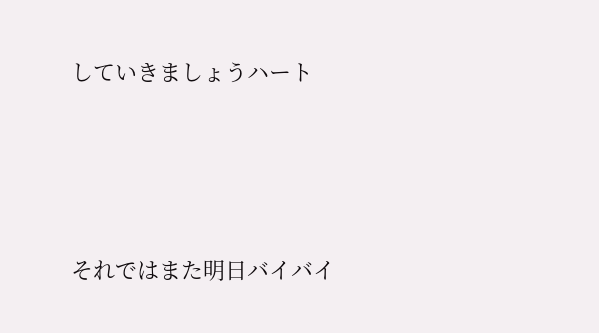していきましょうハート





それではまた明日バイバイ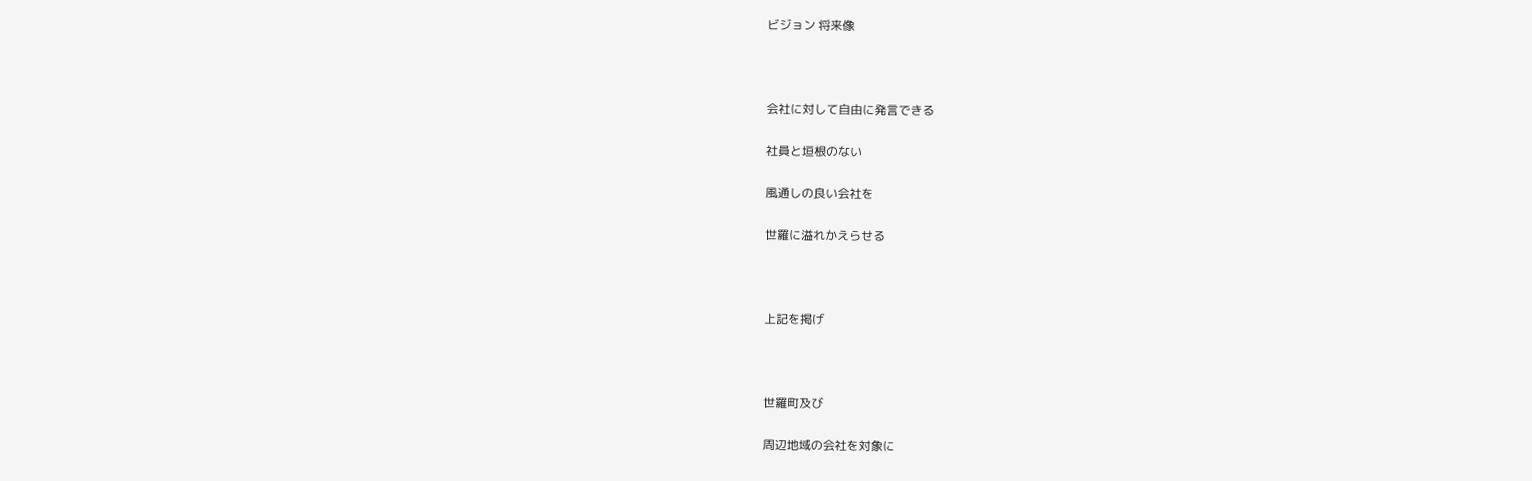ビジョン 将来像



会社に対して自由に発言できる

社員と垣根のない

風通しの良い会社を

世羅に溢れかえらせる



上記を掲げ



世羅町及び

周辺地域の会社を対象に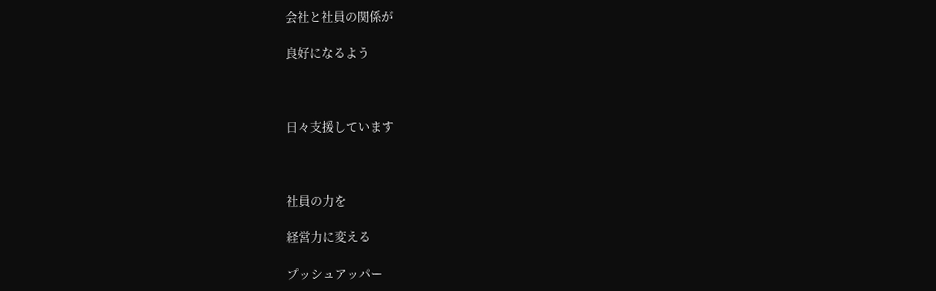会社と社員の関係が

良好になるよう



日々支援しています



社員の力を

経営力に変える

プッシュアッパー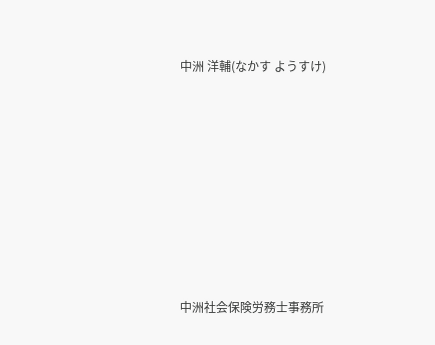中洲 洋輔(なかす ようすけ)









中洲社会保険労務士事務所